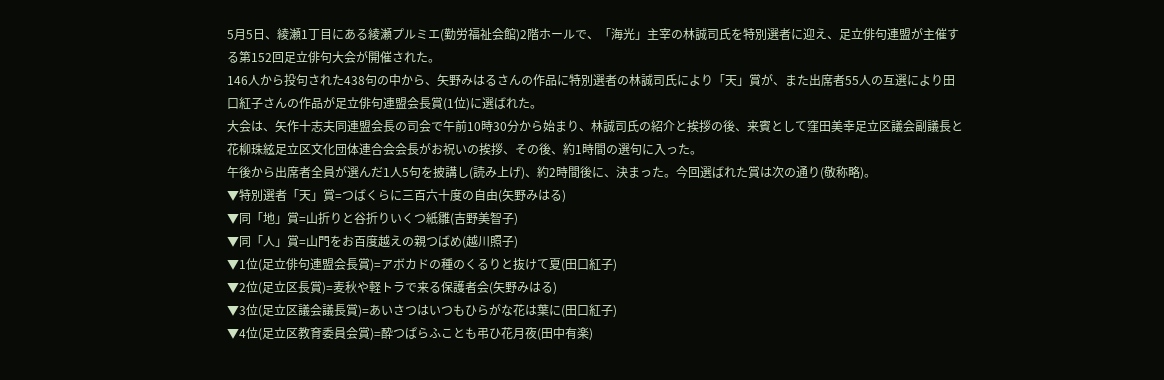5月5日、綾瀬1丁目にある綾瀬プルミエ(勤労福祉会館)2階ホールで、「海光」主宰の林誠司氏を特別選者に迎え、足立俳句連盟が主催する第152回足立俳句大会が開催された。
146人から投句された438句の中から、矢野みはるさんの作品に特別選者の林誠司氏により「天」賞が、また出席者55人の互選により田口紅子さんの作品が足立俳句連盟会長賞(1位)に選ばれた。
大会は、矢作十志夫同連盟会長の司会で午前10時30分から始まり、林誠司氏の紹介と挨拶の後、来賓として窪田美幸足立区議会副議長と花柳珠絃足立区文化団体連合会会長がお祝いの挨拶、その後、約1時間の選句に入った。
午後から出席者全員が選んだ1人5句を披講し(読み上げ)、約2時間後に、決まった。今回選ばれた賞は次の通り(敬称略)。
▼特別選者「天」賞=つばくらに三百六十度の自由(矢野みはる)
▼同「地」賞=山折りと谷折りいくつ紙雛(吉野美智子)
▼同「人」賞=山門をお百度越えの親つばめ(越川照子)
▼1位(足立俳句連盟会長賞)=アボカドの種のくるりと抜けて夏(田口紅子)
▼2位(足立区長賞)=麦秋や軽トラで来る保護者会(矢野みはる)
▼3位(足立区議会議長賞)=あいさつはいつもひらがな花は葉に(田口紅子)
▼4位(足立区教育委員会賞)=酔つぱらふことも弔ひ花月夜(田中有楽)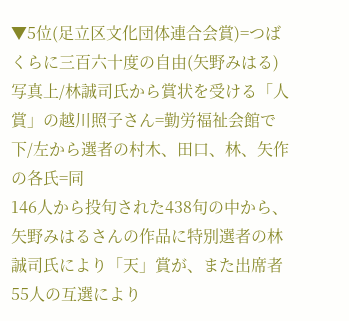▼5位(足立区文化団体連合会賞)=つばくらに三百六十度の自由(矢野みはる)
写真上/林誠司氏から賞状を受ける「人賞」の越川照子さん=勤労福祉会館で
下/左から選者の村木、田口、林、矢作の各氏=同
146人から投句された438句の中から、矢野みはるさんの作品に特別選者の林誠司氏により「天」賞が、また出席者55人の互選により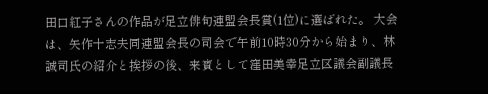田口紅子さんの作品が足立俳句連盟会長賞(1位)に選ばれた。 大会は、矢作十志夫同連盟会長の司会で午前10時30分から始まり、林誠司氏の紹介と挨拶の後、来賓として窪田美幸足立区議会副議長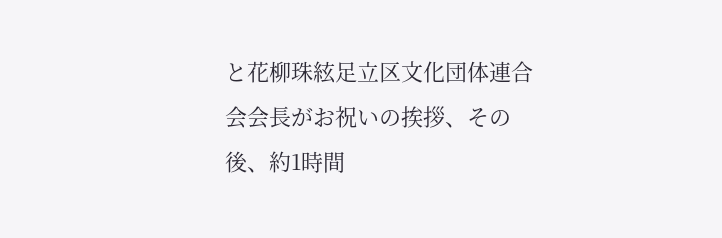と花柳珠絃足立区文化団体連合会会長がお祝いの挨拶、その後、約1時間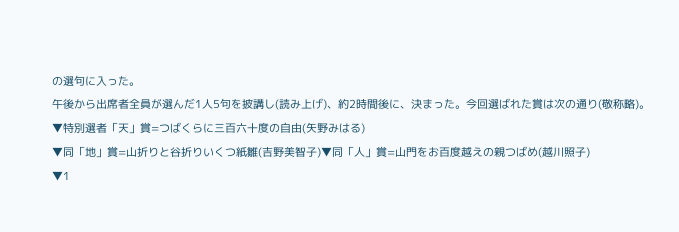の選句に入った。
午後から出席者全員が選んだ1人5句を披講し(読み上げ)、約2時間後に、決まった。今回選ばれた賞は次の通り(敬称略)。
▼特別選者「天」賞=つばくらに三百六十度の自由(矢野みはる)
▼同「地」賞=山折りと谷折りいくつ紙雛(吉野美智子)▼同「人」賞=山門をお百度越えの親つばめ(越川照子)
▼1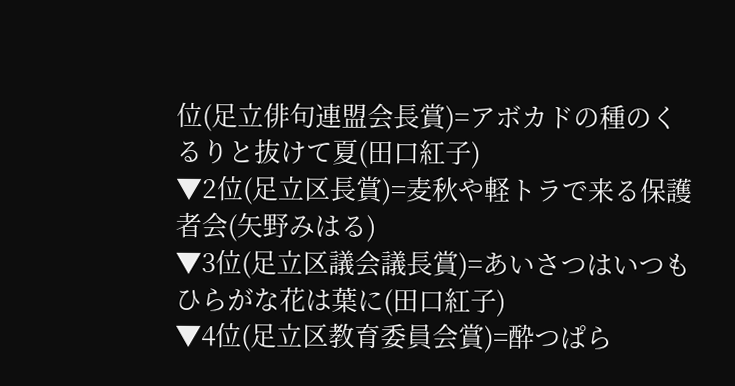位(足立俳句連盟会長賞)=アボカドの種のくるりと抜けて夏(田口紅子)
▼2位(足立区長賞)=麦秋や軽トラで来る保護者会(矢野みはる)
▼3位(足立区議会議長賞)=あいさつはいつもひらがな花は葉に(田口紅子)
▼4位(足立区教育委員会賞)=酔つぱら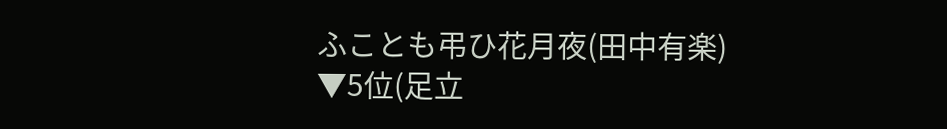ふことも弔ひ花月夜(田中有楽)
▼5位(足立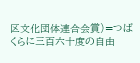区文化団体連合会賞)=つばくらに三百六十度の自由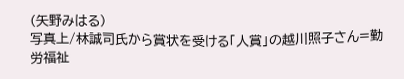(矢野みはる)
写真上/林誠司氏から賞状を受ける「人賞」の越川照子さん=勤労福祉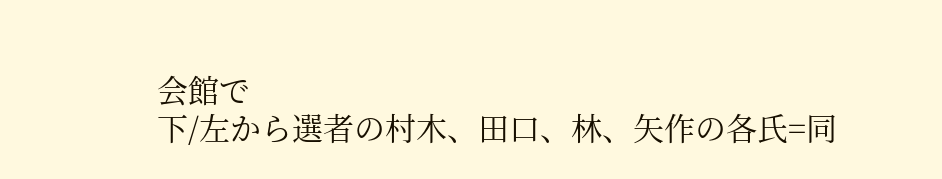会館で
下/左から選者の村木、田口、林、矢作の各氏=同